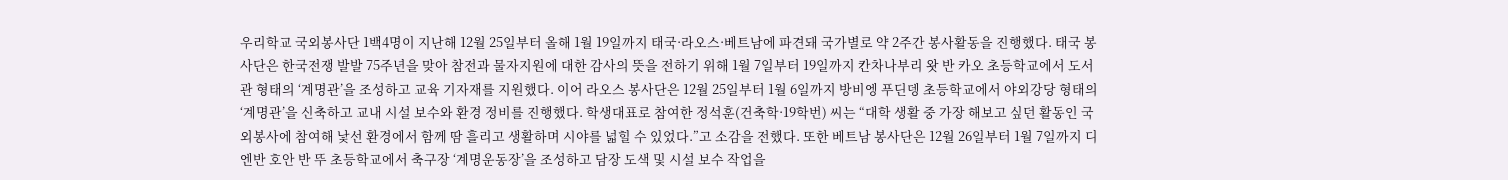우리학교 국외봉사단 1백4명이 지난해 12월 25일부터 올해 1월 19일까지 태국·라오스·베트남에 파견돼 국가별로 약 2주간 봉사활동을 진행했다. 태국 봉사단은 한국전쟁 발발 75주년을 맞아 참전과 물자지원에 대한 감사의 뜻을 전하기 위해 1월 7일부터 19일까지 칸차나부리 왓 반 카오 초등학교에서 도서관 형태의 ‘계명관’을 조성하고 교육 기자재를 지원했다. 이어 라오스 봉사단은 12월 25일부터 1월 6일까지 방비엥 푸딘뎅 초등학교에서 야외강당 형태의 ‘계명관’을 신축하고 교내 시설 보수와 환경 정비를 진행했다. 학생대표로 참여한 정석훈(건축학·19학번) 씨는 “대학 생활 중 가장 해보고 싶던 활동인 국외봉사에 참여해 낯선 환경에서 함께 땀 흘리고 생활하며 시야를 넓힐 수 있었다.”고 소감을 전했다. 또한 베트남 봉사단은 12월 26일부터 1월 7일까지 디엔반 호안 반 뚜 초등학교에서 축구장 ‘계명운동장’을 조성하고 담장 도색 및 시설 보수 작업을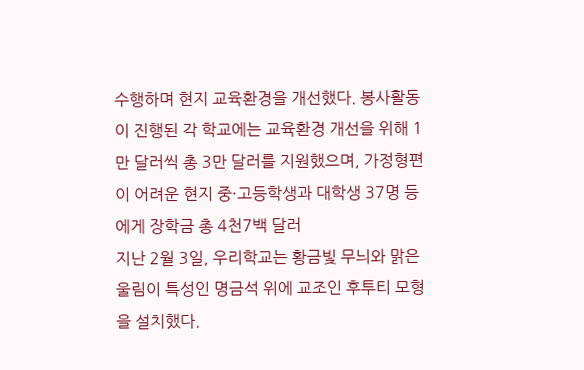수행하며 현지 교육환경을 개선했다. 봉사활동이 진행된 각 학교에는 교육환경 개선을 위해 1만 달러씩 총 3만 달러를 지원했으며, 가정형편이 어려운 현지 중·고등학생과 대학생 37명 등에게 장학금 총 4천7백 달러
지난 2월 3일, 우리학교는 황금빛 무늬와 맑은 울림이 특성인 명금석 위에 교조인 후투티 모형을 설치했다.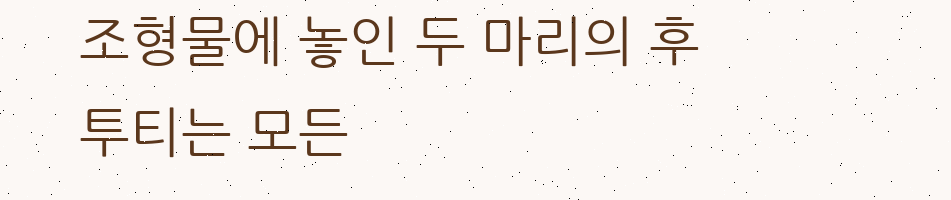조형물에 놓인 두 마리의 후투티는 모든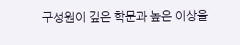구성원이 깊은 학문과 높은 이상을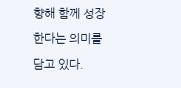향해 함께 성장한다는 의미를 담고 있다.